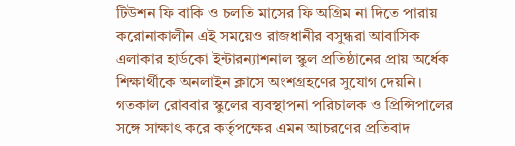টিউশন ফি বাকি ও চলতি মাসের ফি অগ্রিম না দিতে পারায় করোনাকালীন এই সময়েও রাজধানীর বসুন্ধরা আবাসিক এলাকার হার্ডকো ইন্টারন্যাশনাল স্কুল প্রতিষ্ঠানের প্রায় অর্ধেক শিক্ষার্থীকে অনলাইন ক্লাসে অংশগ্রহণের সুযোগ দেয়নি। গতকাল রোববার স্কুলের ব্যবস্থাপনা পরিচালক ও প্রিন্সিপালের সঙ্গে সাক্ষাৎ করে কর্তৃপক্ষের এমন আচরণের প্রতিবাদ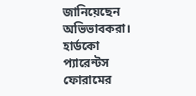জানিয়েছেন অভিভাবকরা।
হার্ডকো প্যারেন্টস ফোরামের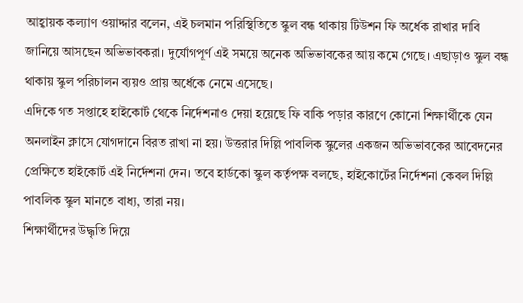আহ্বায়ক কল্যাণ ওয়াদ্দার বলেন, এই চলমান পরিস্থিতিতে স্কুল বন্ধ থাকায় টিউশন ফি অর্ধেক রাখার দাবি জানিয়ে আসছেন অভিভাবকরা। দুর্যোগপূর্ণ এই সময়ে অনেক অভিভাবকের আয় কমে গেছে। এছাড়াও স্কুল বন্ধ থাকায় স্কুল পরিচালন ব্যয়ও প্রায় অর্ধেকে নেমে এসেছে।
এদিকে গত সপ্তাহে হাইকোর্ট থেকে নির্দেশনাও দেয়া হয়েছে ফি বাকি পড়ার কারণে কোনো শিক্ষার্থীকে যেন অনলাইন ক্লাসে যোগদানে বিরত রাখা না হয়। উত্তরার দিল্লি পাবলিক স্কুলের একজন অভিভাবকের আবেদনের প্রেক্ষিতে হাইকোর্ট এই নির্দেশনা দেন। তবে হার্ডকো স্কুল কর্তৃপক্ষ বলছে, হাইকোর্টের নির্দেশনা কেবল দিল্লি পাবলিক স্কুল মানতে বাধ্য, তারা নয়।
শিক্ষার্থীদের উদ্ধৃতি দিয়ে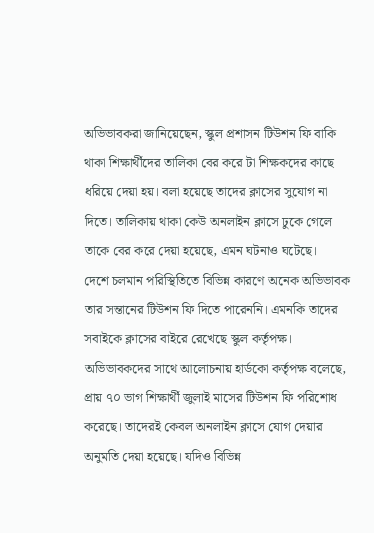অভিভাবকরা জানিয়েছেন, স্কুল প্রশাসন টিউশন ফি বাকি থাকা শিক্ষার্থীদের তালিকা বের করে টা শিক্ষকদের কাছে ধরিয়ে দেয়া হয়। বলা হয়েছে তাদের ক্লাসের সুযোগ না দিতে। তালিকায় থাকা কেউ অনলাইন ক্লাসে ঢুকে গেলে তাকে বের করে দেয়া হয়েছে, এমন ঘটনাও ঘটেছে।
দেশে চলমান পরিস্থিতিতে বিভিন্ন কারণে অনেক অভিভাবক তার সন্তানের টিউশন ফি দিতে পারেননি। এমনকি তাদের সবাইকে ক্লাসের বাইরে রেখেছে স্কুল কর্তৃপক্ষ। অভিভাবকদের সাথে আলোচনায় হার্ডকো কর্তৃপক্ষ বলেছে, প্রায় ৭০ ভাগ শিক্ষার্থী জুলাই মাসের টিউশন ফি পরিশোধ করেছে। তাদেরই কেবল অনলাইন ক্লাসে যোগ দেয়ার অনুমতি দেয়া হয়েছে। যদিও বিভিন্ন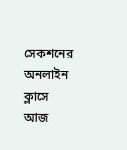সেকশনের অনলাইন ক্লাসে আজ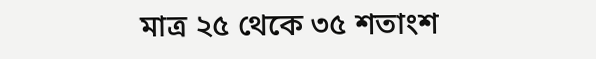মাত্র ২৫ থেকে ৩৫ শতাংশ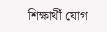শিক্ষার্থী যোগ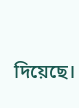দিয়েছে।